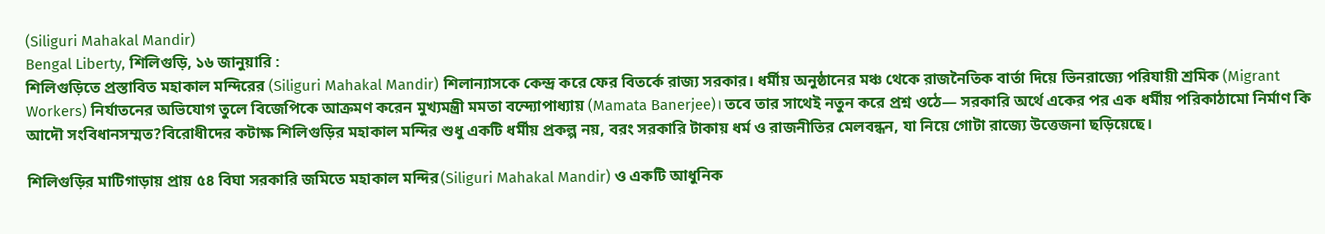(Siliguri Mahakal Mandir)
Bengal Liberty, শিলিগুড়ি, ১৬ জানুয়ারি :
শিলিগুড়িতে প্রস্তাবিত মহাকাল মন্দিরের (Siliguri Mahakal Mandir) শিলান্যাসকে কেন্দ্র করে ফের বিতর্কে রাজ্য সরকার। ধর্মীয় অনুষ্ঠানের মঞ্চ থেকে রাজনৈতিক বার্তা দিয়ে ভিনরাজ্যে পরিযায়ী শ্রমিক (Migrant Workers) নির্যাতনের অভিযোগ তুলে বিজেপিকে আক্রমণ করেন মুখ্যমন্ত্রী মমতা বন্দ্যোপাধ্যায় (Mamata Banerjee)। তবে তার সাথেই নতুন করে প্রশ্ন ওঠে— সরকারি অর্থে একের পর এক ধর্মীয় পরিকাঠামো নির্মাণ কি আদৌ সংবিধানসম্মত?বিরোধীদের কটাক্ষ শিলিগুড়ির মহাকাল মন্দির শুধু একটি ধর্মীয় প্রকল্প নয়, বরং সরকারি টাকায় ধর্ম ও রাজনীতির মেলবন্ধন, যা নিয়ে গোটা রাজ্যে উত্তেজনা ছড়িয়েছে।

শিলিগুড়ির মাটিগাড়ায় প্রায় ৫৪ বিঘা সরকারি জমিতে মহাকাল মন্দির(Siliguri Mahakal Mandir) ও একটি আধুনিক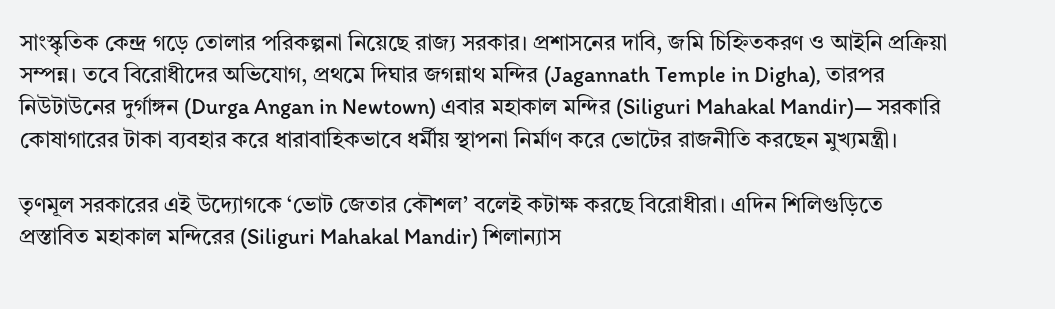সাংস্কৃতিক কেন্দ্র গড়ে তোলার পরিকল্পনা নিয়েছে রাজ্য সরকার। প্রশাসনের দাবি, জমি চিহ্নিতকরণ ও আইনি প্রক্রিয়া সম্পন্ন। তবে বিরোধীদের অভিযোগ, প্রথমে দিঘার জগন্নাথ মন্দির (Jagannath Temple in Digha), তারপর নিউটাউনের দুর্গাঙ্গন (Durga Angan in Newtown) এবার মহাকাল মন্দির (Siliguri Mahakal Mandir)— সরকারি কোষাগারের টাকা ব্যবহার করে ধারাবাহিকভাবে ধর্মীয় স্থাপনা নির্মাণ করে ভোটের রাজনীতি করছেন মুখ্যমন্ত্রী।

তৃণমূল সরকারের এই উদ্যোগকে ‘ভোট জেতার কৌশল’ বলেই কটাক্ষ করছে বিরোধীরা। এদিন শিলিগুড়িতে প্রস্তাবিত মহাকাল মন্দিরের (Siliguri Mahakal Mandir) শিলান্যাস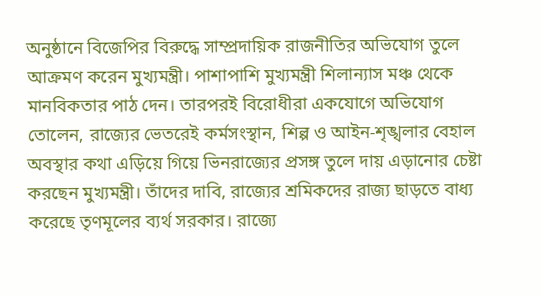অনুষ্ঠানে বিজেপির বিরুদ্ধে সাম্প্রদায়িক রাজনীতির অভিযোগ তুলে আক্রমণ করেন মুখ্যমন্ত্রী। পাশাপাশি মুখ্যমন্ত্রী শিলান্যাস মঞ্চ থেকে মানবিকতার পাঠ দেন। তারপরই বিরোধীরা একযোগে অভিযোগ তোলেন, রাজ্যের ভেতরেই কর্মসংস্থান, শিল্প ও আইন-শৃঙ্খলার বেহাল অবস্থার কথা এড়িয়ে গিয়ে ভিনরাজ্যের প্রসঙ্গ তুলে দায় এড়ানোর চেষ্টা করছেন মুখ্যমন্ত্রী। তাঁদের দাবি, রাজ্যের শ্রমিকদের রাজ্য ছাড়তে বাধ্য করেছে তৃণমূলের ব্যর্থ সরকার। রাজ্যে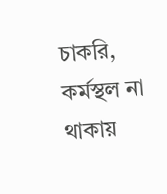চাকরি, কর্মস্থল না থাকায়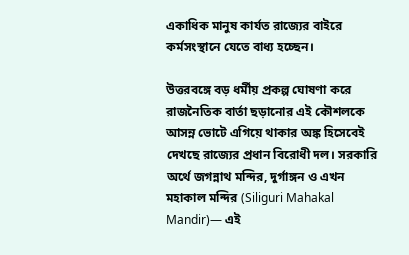একাধিক মানুষ কার্যত রাজ্যের বাইরে কর্মসংস্থানে যেতে বাধ্য হচ্ছেন।

উত্তরবঙ্গে বড় ধর্মীয় প্রকল্প ঘোষণা করে রাজনৈতিক বার্তা ছড়ানোর এই কৌশলকে আসন্ন ভোটে এগিয়ে থাকার অঙ্ক হিসেবেই দেখছে রাজ্যের প্রধান বিরোধী দল। সরকারি অর্থে জগন্নাথ মন্দির, দুর্গাঙ্গন ও এখন মহাকাল মন্দির (Siliguri Mahakal Mandir)— এই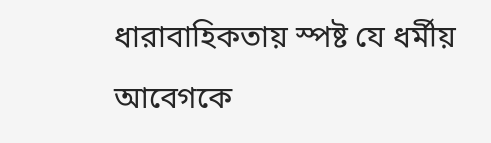ধারাবাহিকতায় স্পষ্ট যে ধর্মীয় আবেগকে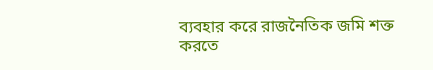ব্যবহার করে রাজনৈতিক জমি শক্ত করতে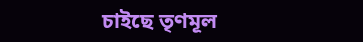চাইছে তৃণমূল